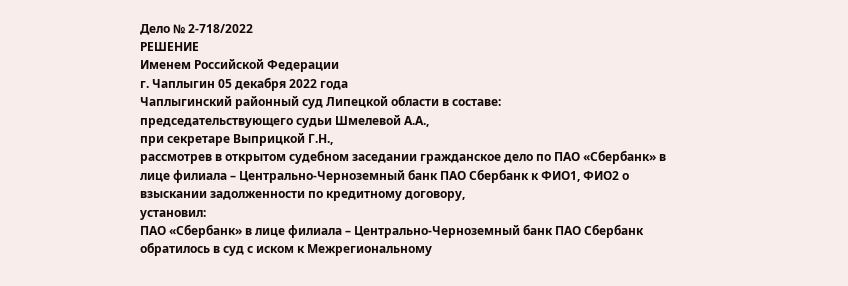Дело № 2-718/2022
РЕШЕНИЕ
Именем Российской Федерации
г. Чаплыгин 05 декабря 2022 года
Чаплыгинский районный суд Липецкой области в составе:
председательствующего судьи Шмелевой А.А.,
при секретаре Выприцкой Г.Н.,
рассмотрев в открытом судебном заседании гражданское дело по ПАО «Сбербанк» в лице филиала – Центрально-Черноземный банк ПАО Сбербанк к ФИО1, ФИО2 о взыскании задолженности по кредитному договору,
установил:
ПАО «Сбербанк» в лице филиала – Центрально-Черноземный банк ПАО Сбербанк обратилось в суд с иском к Межрегиональному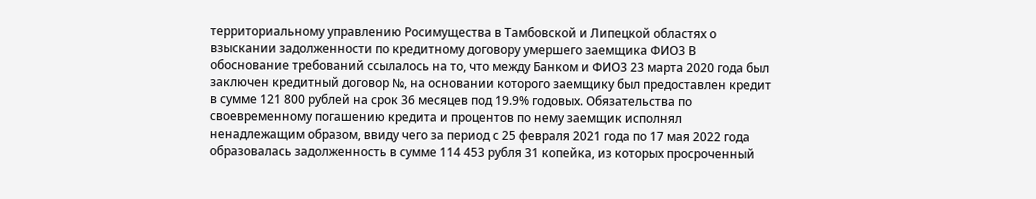территориальному управлению Росимущества в Тамбовской и Липецкой областях о взыскании задолженности по кредитному договору умершего заемщика ФИО3 В обоснование требований ссылалось на то, что между Банком и ФИО3 23 марта 2020 года был заключен кредитный договор №, на основании которого заемщику был предоставлен кредит в сумме 121 800 рублей на срок 36 месяцев под 19.9% годовых. Обязательства по своевременному погашению кредита и процентов по нему заемщик исполнял ненадлежащим образом, ввиду чего за период с 25 февраля 2021 года по 17 мая 2022 года образовалась задолженность в сумме 114 453 рубля 31 копейка, из которых просроченный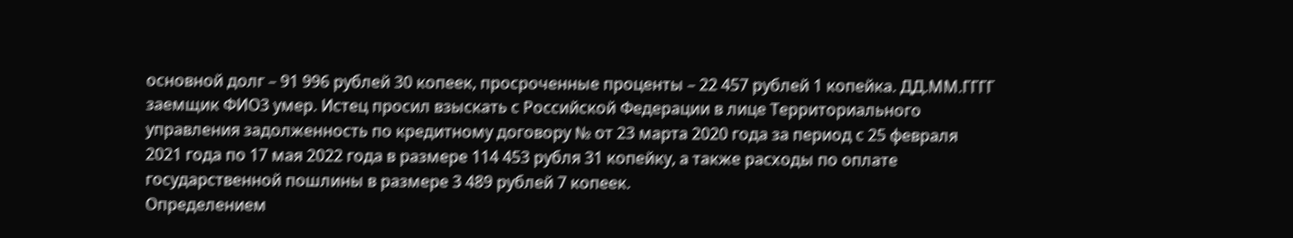основной долг – 91 996 рублей 30 копеек, просроченные проценты – 22 457 рублей 1 копейка. ДД.ММ.ГГГГ заемщик ФИО3 умер. Истец просил взыскать с Российской Федерации в лице Территориального управления задолженность по кредитному договору № от 23 марта 2020 года за период с 25 февраля 2021 года по 17 мая 2022 года в размере 114 453 рубля 31 копейку, а также расходы по оплате государственной пошлины в размере 3 489 рублей 7 копеек.
Определением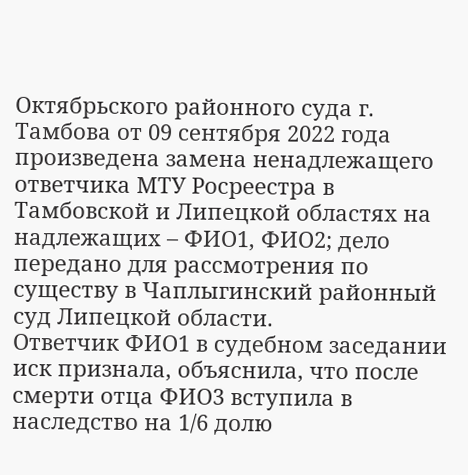Октябрьского районного суда г. Тамбова от 09 сентября 2022 года произведена замена ненадлежащего ответчика МТУ Росреестра в Тамбовской и Липецкой областях на надлежащих – ФИО1, ФИО2; дело передано для рассмотрения по существу в Чаплыгинский районный суд Липецкой области.
Ответчик ФИО1 в судебном заседании иск признала, объяснила, что после смерти отца ФИО3 вступила в наследство на 1/6 долю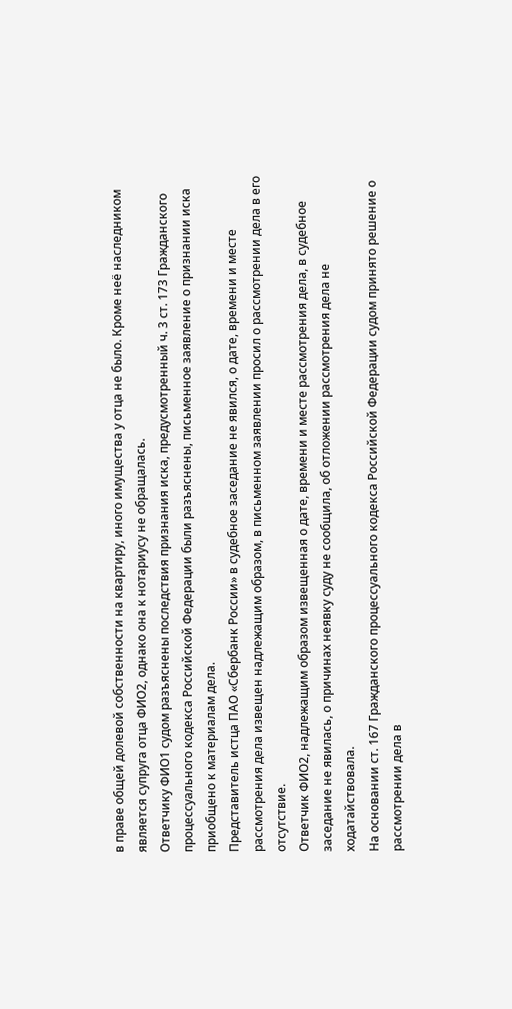в праве общей долевой собственности на квартиру, иного имущества у отца не было. Кроме неё наследником является супруга отца ФИО2, однако она к нотариусу не обращалась.
Ответчику ФИО1 судом разъяснены последствия признания иска, предусмотренный ч. 3 ст. 173 Гражданского процессуального кодекса Российской Федерации были разъяснены, письменное заявление о признании иска приобщено к материалам дела.
Представитель истца ПАО «Сбербанк России» в судебное заседание не явился, о дате, времени и месте рассмотрения дела извещен надлежащим образом, в письменном заявлении просил о рассмотрении дела в его отсутствие.
Ответчик ФИО2, надлежащим образом извещенная о дате, времени и месте рассмотрения дела, в судебное заседание не явилась, о причинах неявку суду не сообщила, об отложении рассмотрения дела не ходатайствовала.
На основании ст. 167 Гражданского процессуального кодекса Российской Федерации судом принято решение о рассмотрении дела в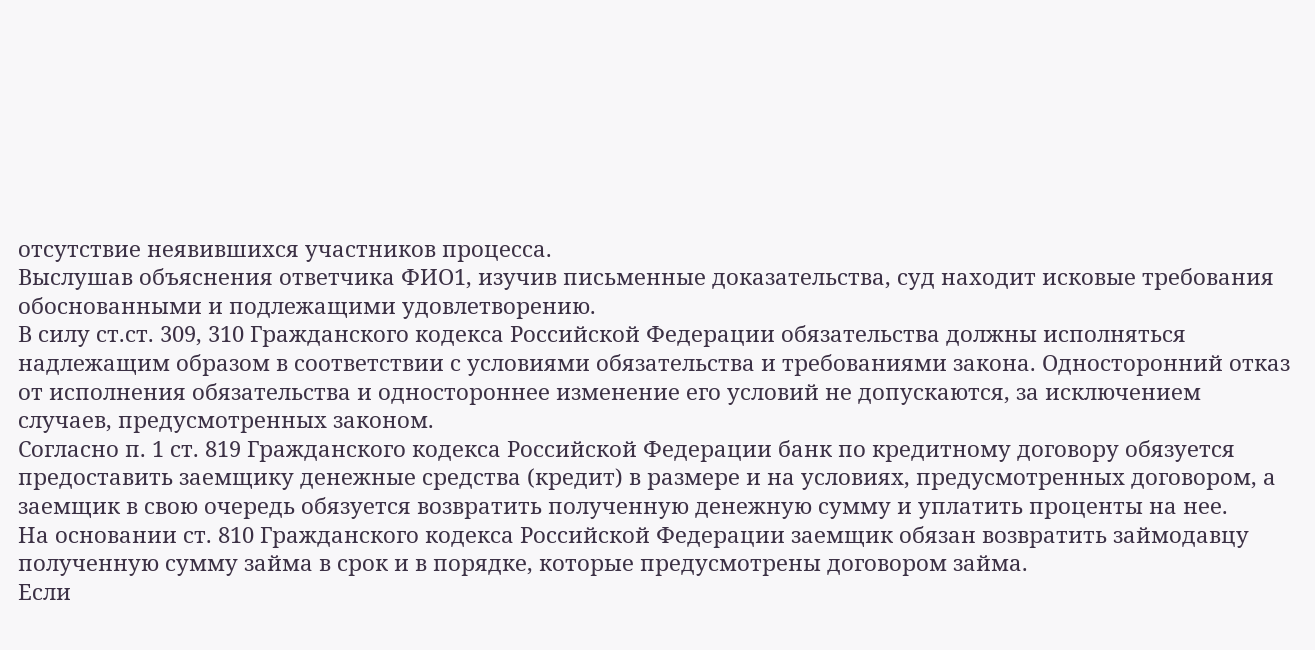отсутствие неявившихся участников процесса.
Выслушав объяснения ответчика ФИО1, изучив письменные доказательства, суд находит исковые требования обоснованными и подлежащими удовлетворению.
В силу ст.ст. 309, 310 Гражданского кодекса Российской Федерации обязательства должны исполняться надлежащим образом в соответствии с условиями обязательства и требованиями закона. Односторонний отказ от исполнения обязательства и одностороннее изменение его условий не допускаются, за исключением случаев, предусмотренных законом.
Согласно п. 1 ст. 819 Гражданского кодекса Российской Федерации банк по кредитному договору обязуется предоставить заемщику денежные средства (кредит) в размере и на условиях, предусмотренных договором, а заемщик в свою очередь обязуется возвратить полученную денежную сумму и уплатить проценты на нее.
На основании ст. 810 Гражданского кодекса Российской Федерации заемщик обязан возвратить займодавцу полученную сумму займа в срок и в порядке, которые предусмотрены договором займа.
Если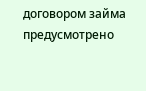договором займа предусмотрено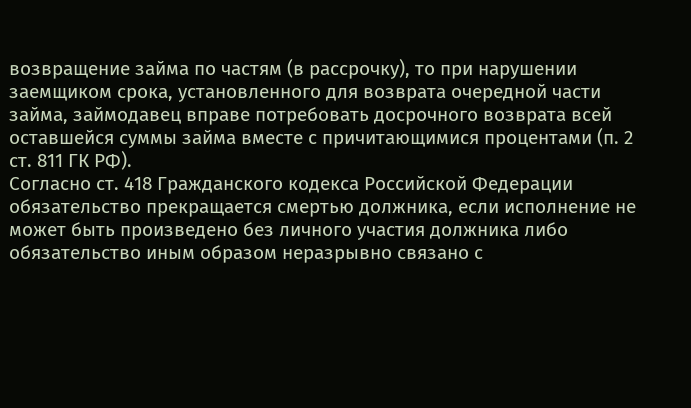возвращение займа по частям (в рассрочку), то при нарушении заемщиком срока, установленного для возврата очередной части займа, займодавец вправе потребовать досрочного возврата всей оставшейся суммы займа вместе с причитающимися процентами (п. 2 ст. 811 ГК РФ).
Согласно ст. 418 Гражданского кодекса Российской Федерации обязательство прекращается смертью должника, если исполнение не может быть произведено без личного участия должника либо обязательство иным образом неразрывно связано с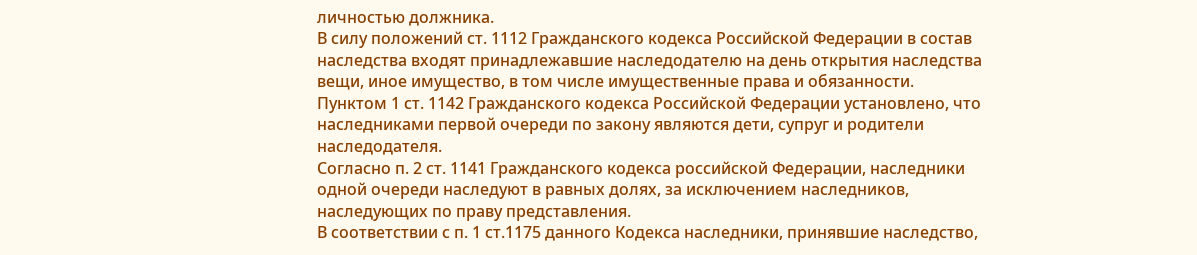личностью должника.
В силу положений ст. 1112 Гражданского кодекса Российской Федерации в состав наследства входят принадлежавшие наследодателю на день открытия наследства вещи, иное имущество, в том числе имущественные права и обязанности.
Пунктом 1 ст. 1142 Гражданского кодекса Российской Федерации установлено, что наследниками первой очереди по закону являются дети, супруг и родители наследодателя.
Согласно п. 2 ст. 1141 Гражданского кодекса российской Федерации, наследники одной очереди наследуют в равных долях, за исключением наследников, наследующих по праву представления.
В соответствии с п. 1 ст.1175 данного Кодекса наследники, принявшие наследство,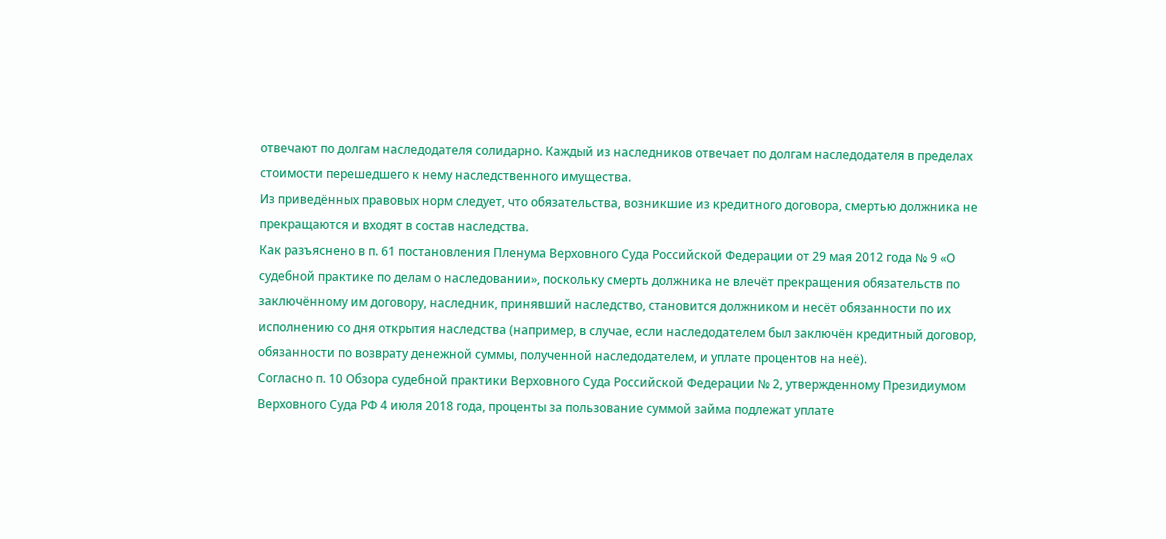отвечают по долгам наследодателя солидарно. Каждый из наследников отвечает по долгам наследодателя в пределах стоимости перешедшего к нему наследственного имущества.
Из приведённых правовых норм следует, что обязательства, возникшие из кредитного договора, смертью должника не прекращаются и входят в состав наследства.
Как разъяснено в п. 61 постановления Пленума Верховного Суда Российской Федерации от 29 мая 2012 года № 9 «О судебной практике по делам о наследовании», поскольку смерть должника не влечёт прекращения обязательств по заключённому им договору, наследник, принявший наследство, становится должником и несёт обязанности по их исполнению со дня открытия наследства (например, в случае, если наследодателем был заключён кредитный договор, обязанности по возврату денежной суммы, полученной наследодателем, и уплате процентов на неё).
Согласно п. 10 Обзора судебной практики Верховного Суда Российской Федерации № 2, утвержденному Президиумом Верховного Суда РФ 4 июля 2018 года, проценты за пользование суммой займа подлежат уплате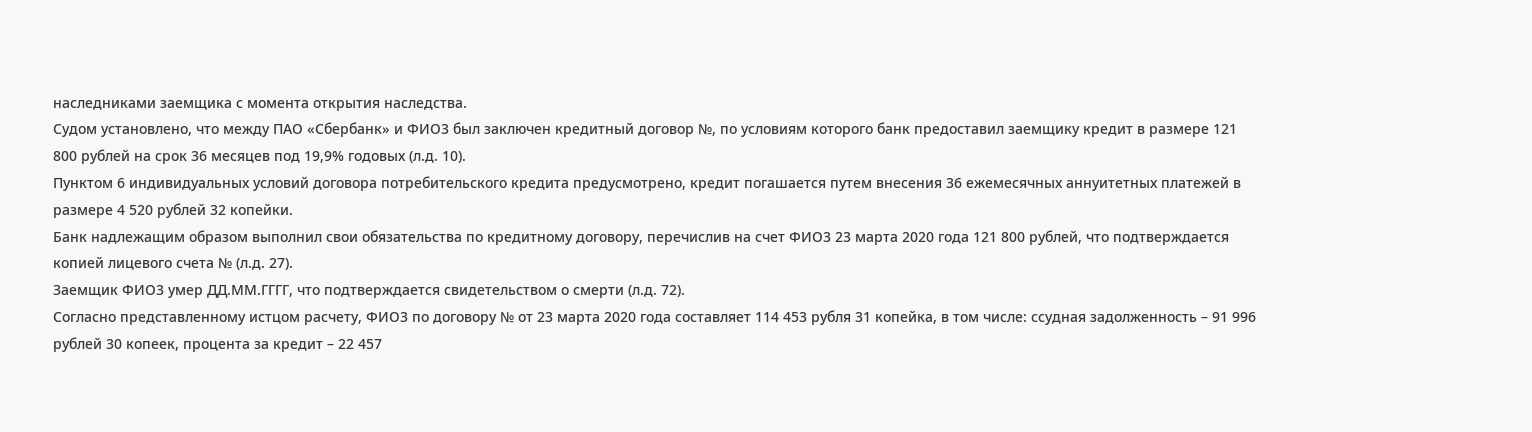наследниками заемщика с момента открытия наследства.
Судом установлено, что между ПАО «Сбербанк» и ФИО3 был заключен кредитный договор №, по условиям которого банк предоставил заемщику кредит в размере 121 800 рублей на срок 36 месяцев под 19,9% годовых (л.д. 10).
Пунктом 6 индивидуальных условий договора потребительского кредита предусмотрено, кредит погашается путем внесения 36 ежемесячных аннуитетных платежей в размере 4 520 рублей 32 копейки.
Банк надлежащим образом выполнил свои обязательства по кредитному договору, перечислив на счет ФИО3 23 марта 2020 года 121 800 рублей, что подтверждается копией лицевого счета № (л.д. 27).
Заемщик ФИО3 умер ДД.ММ.ГГГГ, что подтверждается свидетельством о смерти (л.д. 72).
Согласно представленному истцом расчету, ФИО3 по договору № от 23 марта 2020 года составляет 114 453 рубля 31 копейка, в том числе: ссудная задолженность – 91 996 рублей 30 копеек, процента за кредит – 22 457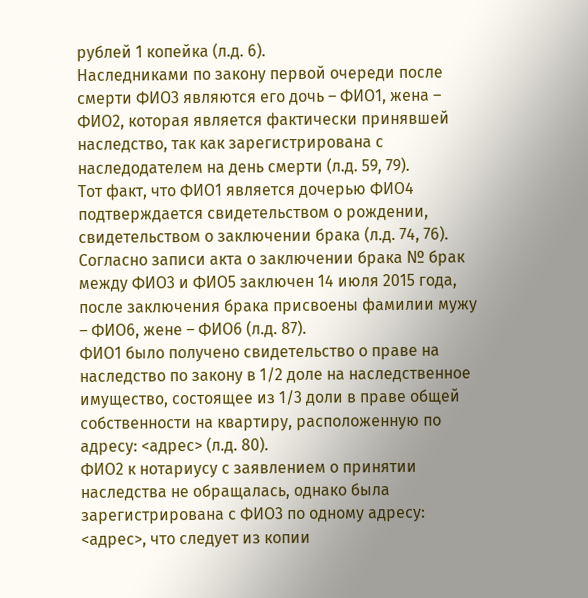рублей 1 копейка (л.д. 6).
Наследниками по закону первой очереди после смерти ФИО3 являются его дочь – ФИО1, жена – ФИО2, которая является фактически принявшей наследство, так как зарегистрирована с наследодателем на день смерти (л.д. 59, 79).
Тот факт, что ФИО1 является дочерью ФИО4 подтверждается свидетельством о рождении, свидетельством о заключении брака (л.д. 74, 76).
Согласно записи акта о заключении брака № брак между ФИО3 и ФИО5 заключен 14 июля 2015 года, после заключения брака присвоены фамилии мужу – ФИО6, жене – ФИО6 (л.д. 87).
ФИО1 было получено свидетельство о праве на наследство по закону в 1/2 доле на наследственное имущество, состоящее из 1/3 доли в праве общей собственности на квартиру, расположенную по адресу: <адрес> (л.д. 80).
ФИО2 к нотариусу с заявлением о принятии наследства не обращалась, однако была зарегистрирована с ФИО3 по одному адресу: <адрес>, что следует из копии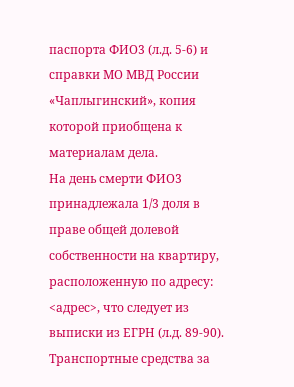паспорта ФИО3 (л.д. 5-6) и справки МО МВД России «Чаплыгинский», копия которой приобщена к материалам дела.
На день смерти ФИО3 принадлежала 1/3 доля в праве общей долевой собственности на квартиру, расположенную по адресу: <адрес>, что следует из выписки из ЕГРН (л.д. 89-90).
Транспортные средства за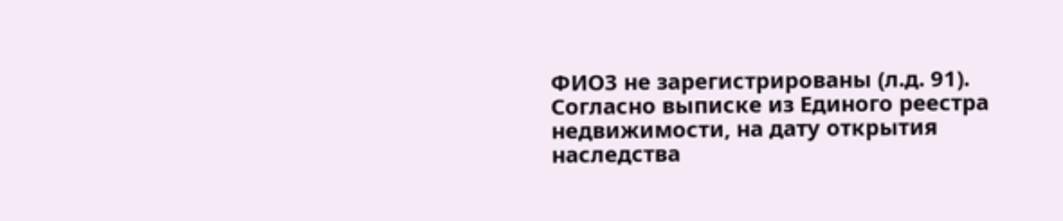ФИО3 не зарегистрированы (л.д. 91).
Согласно выписке из Единого реестра недвижимости, на дату открытия наследства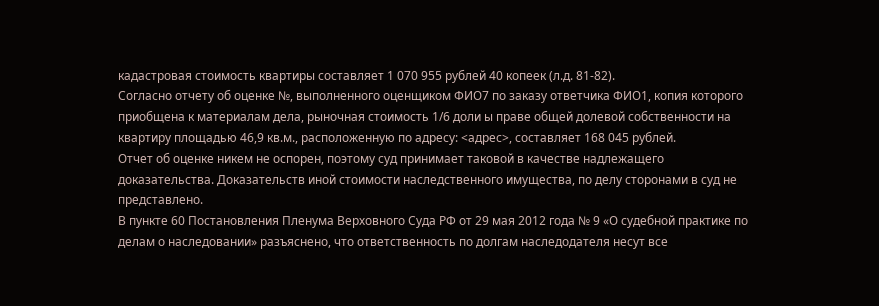кадастровая стоимость квартиры составляет 1 070 955 рублей 40 копеек (л.д. 81-82).
Согласно отчету об оценке №, выполненного оценщиком ФИО7 по заказу ответчика ФИО1, копия которого приобщена к материалам дела, рыночная стоимость 1/6 доли ы праве общей долевой собственности на квартиру площадью 46,9 кв.м., расположенную по адресу: <адрес>, составляет 168 045 рублей.
Отчет об оценке никем не оспорен, поэтому суд принимает таковой в качестве надлежащего доказательства. Доказательств иной стоимости наследственного имущества, по делу сторонами в суд не представлено.
В пункте 60 Постановления Пленума Верховного Суда РФ от 29 мая 2012 года № 9 «О судебной практике по делам о наследовании» разъяснено, что ответственность по долгам наследодателя несут все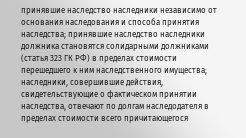принявшие наследство наследники независимо от основания наследования и способа принятия наследства; принявшие наследство наследники должника становятся солидарными должниками (статья 323 ГК РФ) в пределах стоимости перешедшего к ним наследственного имущества; наследники, совершившие действия, свидетельствующие о фактическом принятии наследства, отвечают по долгам наследодателя в пределах стоимости всего причитающегося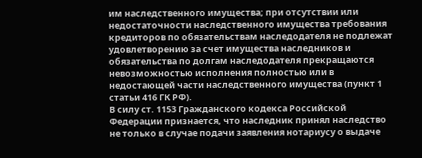им наследственного имущества; при отсутствии или недостаточности наследственного имущества требования кредиторов по обязательствам наследодателя не подлежат удовлетворению за счет имущества наследников и обязательства по долгам наследодателя прекращаются невозможностью исполнения полностью или в недостающей части наследственного имущества (пункт 1 статьи 416 ГК РФ).
В силу ст. 1153 Гражданского кодекса Российской Федерации признается, что наследник принял наследство не только в случае подачи заявления нотариусу о выдаче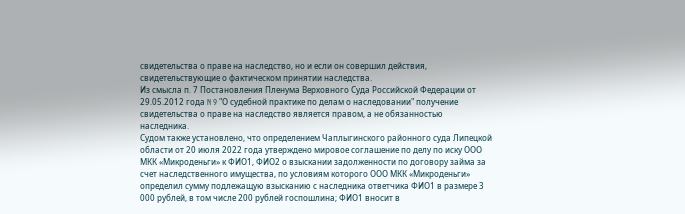свидетельства о праве на наследство, но и если он совершил действия, свидетельствующие о фактическом принятии наследства.
Из смысла п. 7 Постановления Пленума Верховного Суда Российской Федерации от 29.05.2012 года N 9 "О судебной практике по делам о наследовании" получение свидетельства о праве на наследство является правом, а не обязанностью наследника.
Судом также установлено, что определением Чаплыгинского районного суда Липецкой области от 20 июля 2022 года утверждено мировое соглашение по делу по иску ООО МКК «Микроденьги» к ФИО1, ФИО2 о взыскании задолженности по договору займа за счет наследственного имущества, по условиям которого ООО МКК «Микроденьги» определил сумму подлежащую взысканию с наследника ответчика ФИО1 в размере 3 000 рублей, в том числе 200 рублей госпошлина; ФИО1 вносит в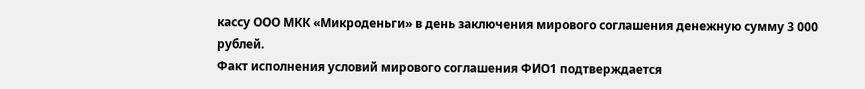кассу ООО МКК «Микроденьги» в день заключения мирового соглашения денежную сумму 3 000 рублей.
Факт исполнения условий мирового соглашения ФИО1 подтверждается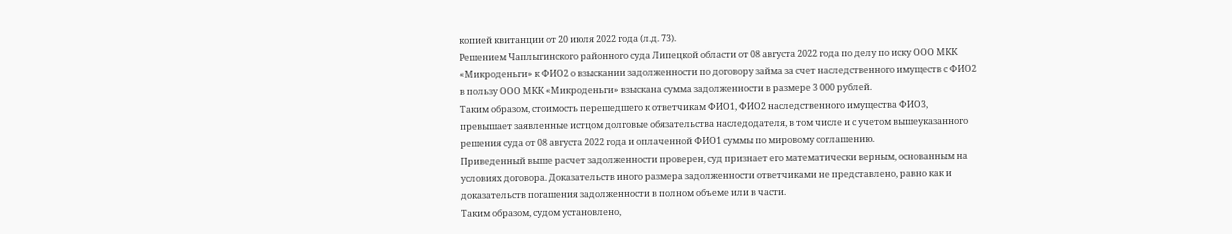копией квитанции от 20 июля 2022 года (л.д. 73).
Решением Чаплыгинского районного суда Липецкой области от 08 августа 2022 года по делу по иску ООО МКК «Микроденьги» к ФИО2 о взыскании задолженности по договору займа за счет наследственного имуществ с ФИО2 в пользу ООО МКК «Микроденьги» взыскана сумма задолженности в размере 3 000 рублей.
Таким образом, стоимость перешедшего к ответчикам ФИО1, ФИО2 наследственного имущества ФИО3, превышает заявленные истцом долговые обязательства наследодателя, в том числе и с учетом вышеуказанного решения суда от 08 августа 2022 года и оплаченной ФИО1 суммы по мировому соглашению.
Приведенный выше расчет задолженности проверен, суд признает его математически верным, основанным на условиях договора. Доказательств иного размера задолженности ответчиками не представлено, равно как и доказательств погашения задолженности в полном объеме или в части.
Таким образом, судом установлено,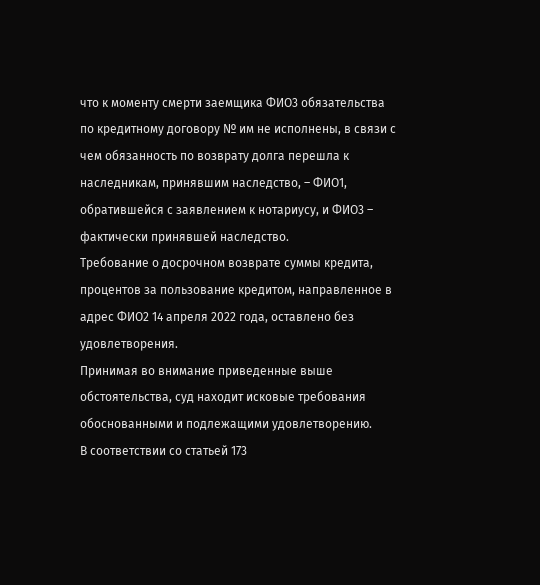что к моменту смерти заемщика ФИО3 обязательства по кредитному договору № им не исполнены, в связи с чем обязанность по возврату долга перешла к наследникам, принявшим наследство, – ФИО1, обратившейся с заявлением к нотариусу, и ФИО3 – фактически принявшей наследство.
Требование о досрочном возврате суммы кредита, процентов за пользование кредитом, направленное в адрес ФИО2 14 апреля 2022 года, оставлено без удовлетворения.
Принимая во внимание приведенные выше обстоятельства, суд находит исковые требования обоснованными и подлежащими удовлетворению.
В соответствии со статьей 173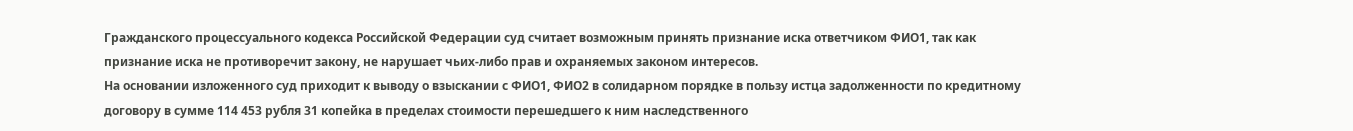Гражданского процессуального кодекса Российской Федерации суд считает возможным принять признание иска ответчиком ФИО1, так как признание иска не противоречит закону, не нарушает чьих-либо прав и охраняемых законом интересов.
На основании изложенного суд приходит к выводу о взыскании с ФИО1, ФИО2 в солидарном порядке в пользу истца задолженности по кредитному договору в сумме 114 453 рубля 31 копейка в пределах стоимости перешедшего к ним наследственного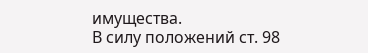имущества.
В силу положений ст. 98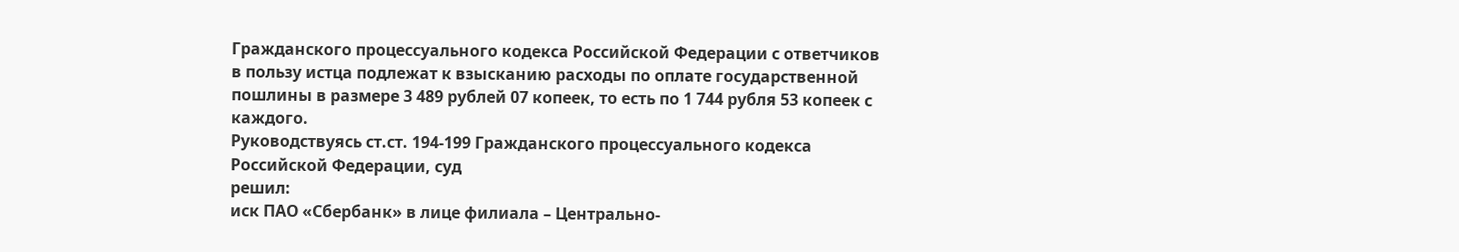Гражданского процессуального кодекса Российской Федерации с ответчиков в пользу истца подлежат к взысканию расходы по оплате государственной пошлины в размере 3 489 рублей 07 копеек, то есть по 1 744 рубля 53 копеек с каждого.
Руководствуясь ст.ст. 194-199 Гражданского процессуального кодекса Российской Федерации, суд
решил:
иск ПАО «Сбербанк» в лице филиала – Центрально-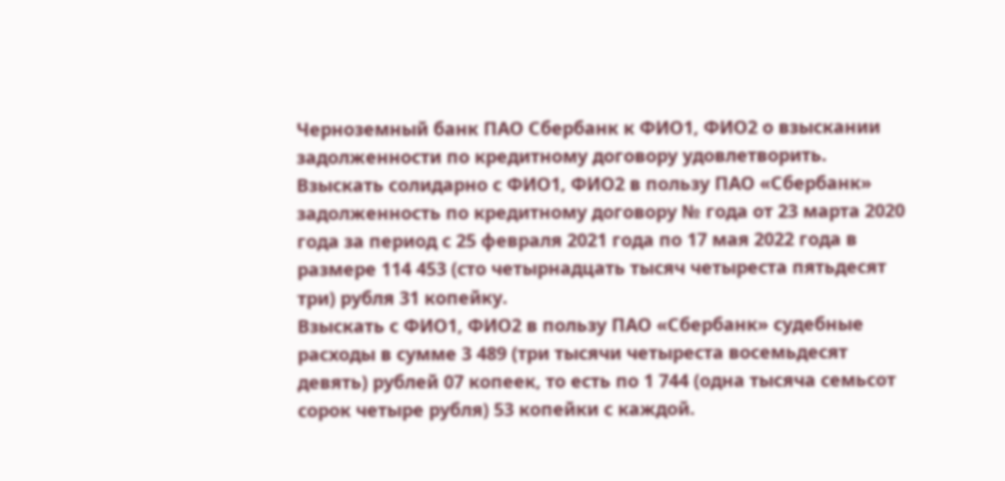Черноземный банк ПАО Сбербанк к ФИО1, ФИО2 о взыскании задолженности по кредитному договору удовлетворить.
Взыскать солидарно с ФИО1, ФИО2 в пользу ПАО «Сбербанк» задолженность по кредитному договору № года от 23 марта 2020 года за период с 25 февраля 2021 года по 17 мая 2022 года в размере 114 453 (сто четырнадцать тысяч четыреста пятьдесят три) рубля 31 копейку.
Взыскать с ФИО1, ФИО2 в пользу ПАО «Сбербанк» судебные расходы в сумме 3 489 (три тысячи четыреста восемьдесят девять) рублей 07 копеек, то есть по 1 744 (одна тысяча семьсот сорок четыре рубля) 53 копейки с каждой.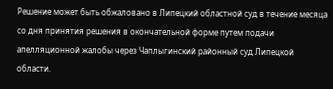Решение может быть обжаловано в Липецкий областной суд в течение месяца со дня принятия решения в окончательной форме путем подачи апелляционной жалобы через Чаплыгинский районный суд Липецкой области.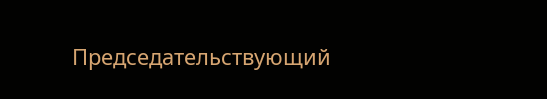Председательствующий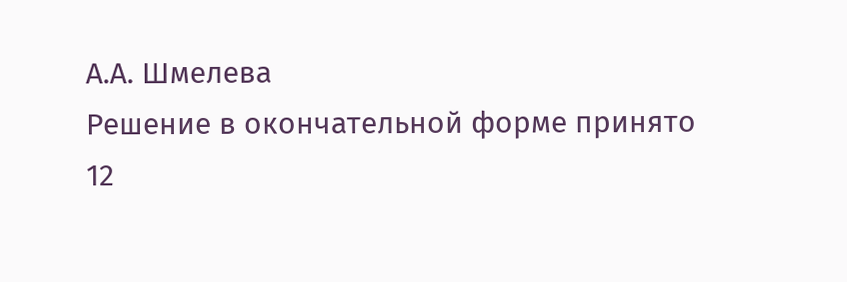А.А. Шмелева
Решение в окончательной форме принято 12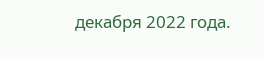декабря 2022 года.